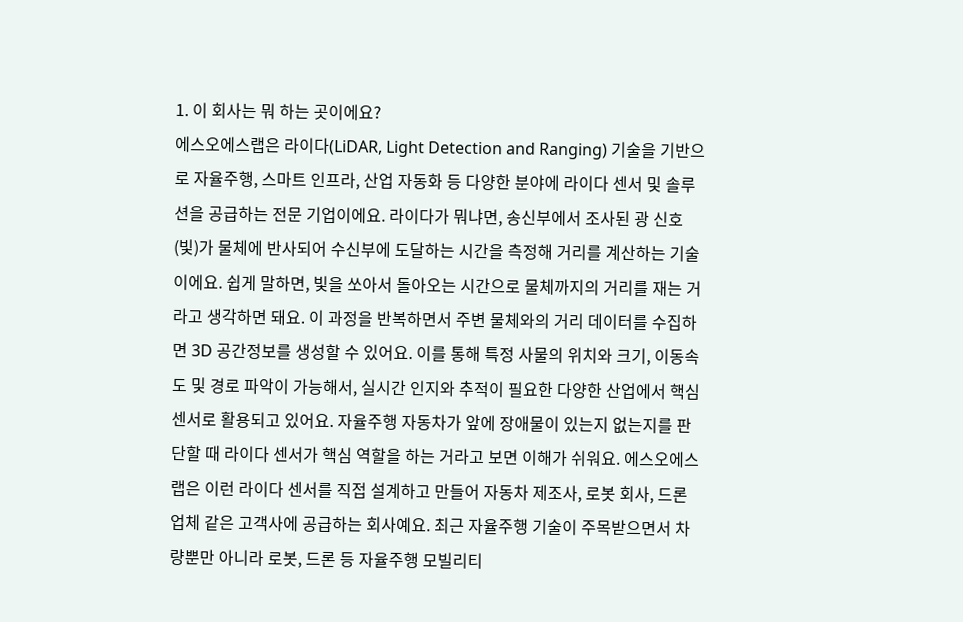1. 이 회사는 뭐 하는 곳이에요?
에스오에스랩은 라이다(LiDAR, Light Detection and Ranging) 기술을 기반으로 자율주행, 스마트 인프라, 산업 자동화 등 다양한 분야에 라이다 센서 및 솔루션을 공급하는 전문 기업이에요. 라이다가 뭐냐면, 송신부에서 조사된 광 신호(빛)가 물체에 반사되어 수신부에 도달하는 시간을 측정해 거리를 계산하는 기술이에요. 쉽게 말하면, 빛을 쏘아서 돌아오는 시간으로 물체까지의 거리를 재는 거라고 생각하면 돼요. 이 과정을 반복하면서 주변 물체와의 거리 데이터를 수집하면 3D 공간정보를 생성할 수 있어요. 이를 통해 특정 사물의 위치와 크기, 이동속도 및 경로 파악이 가능해서, 실시간 인지와 추적이 필요한 다양한 산업에서 핵심 센서로 활용되고 있어요. 자율주행 자동차가 앞에 장애물이 있는지 없는지를 판단할 때 라이다 센서가 핵심 역할을 하는 거라고 보면 이해가 쉬워요. 에스오에스랩은 이런 라이다 센서를 직접 설계하고 만들어 자동차 제조사, 로봇 회사, 드론 업체 같은 고객사에 공급하는 회사예요. 최근 자율주행 기술이 주목받으면서 차량뿐만 아니라 로봇, 드론 등 자율주행 모빌리티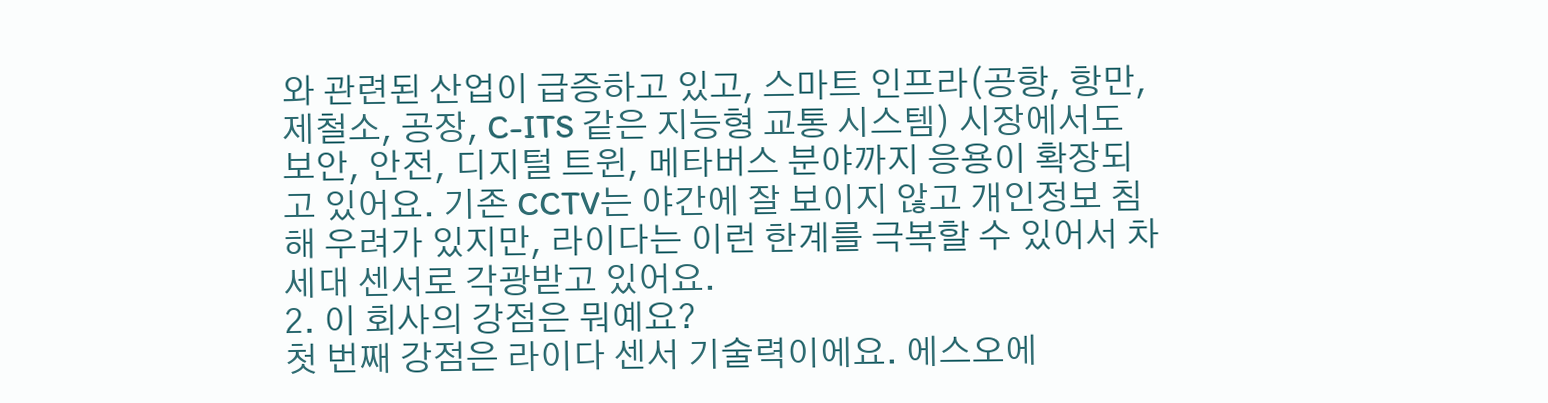와 관련된 산업이 급증하고 있고, 스마트 인프라(공항, 항만, 제철소, 공장, C-ITS 같은 지능형 교통 시스템) 시장에서도 보안, 안전, 디지털 트윈, 메타버스 분야까지 응용이 확장되고 있어요. 기존 CCTV는 야간에 잘 보이지 않고 개인정보 침해 우려가 있지만, 라이다는 이런 한계를 극복할 수 있어서 차세대 센서로 각광받고 있어요.
2. 이 회사의 강점은 뭐예요?
첫 번째 강점은 라이다 센서 기술력이에요. 에스오에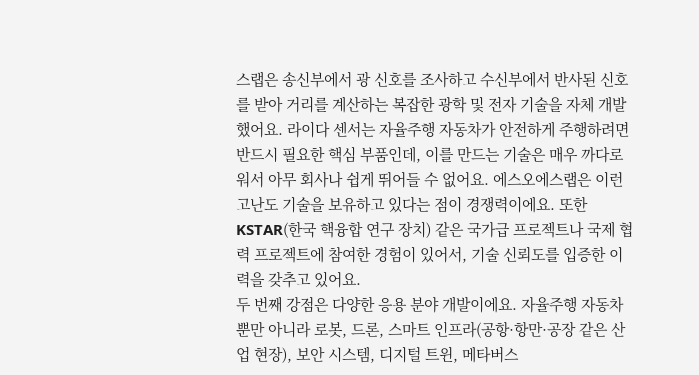스랩은 송신부에서 광 신호를 조사하고 수신부에서 반사된 신호를 받아 거리를 계산하는 복잡한 광학 및 전자 기술을 자체 개발했어요. 라이다 센서는 자율주행 자동차가 안전하게 주행하려면 반드시 필요한 핵심 부품인데, 이를 만드는 기술은 매우 까다로워서 아무 회사나 쉽게 뛰어들 수 없어요. 에스오에스랩은 이런 고난도 기술을 보유하고 있다는 점이 경쟁력이에요. 또한 KSTAR(한국 핵융합 연구 장치) 같은 국가급 프로젝트나 국제 협력 프로젝트에 참여한 경험이 있어서, 기술 신뢰도를 입증한 이력을 갖추고 있어요.
두 번째 강점은 다양한 응용 분야 개발이에요. 자율주행 자동차뿐만 아니라 로봇, 드론, 스마트 인프라(공항·항만·공장 같은 산업 현장), 보안 시스템, 디지털 트윈, 메타버스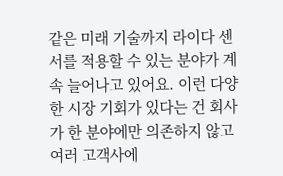같은 미래 기술까지 라이다 센서를 적용할 수 있는 분야가 계속 늘어나고 있어요. 이런 다양한 시장 기회가 있다는 건 회사가 한 분야에만 의존하지 않고 여러 고객사에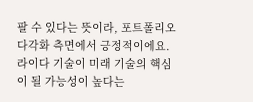팔 수 있다는 뜻이라, 포트폴리오 다각화 측면에서 긍정적이에요. 라이다 기술이 미래 기술의 핵심이 될 가능성이 높다는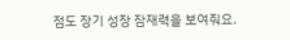점도 장기 성장 잠재력을 보여줘요.